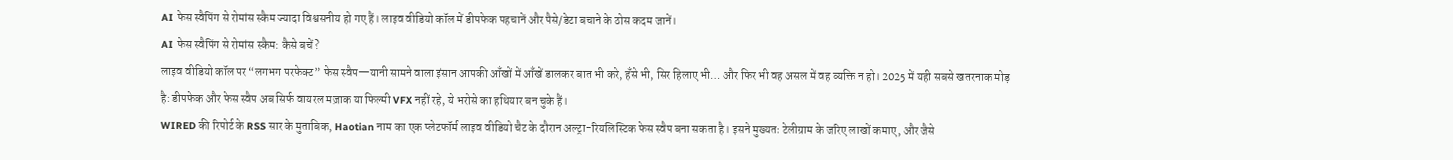AI फेस स्वैपिंग से रोमांस स्कैम ज्यादा विश्वसनीय हो गए हैं। लाइव वीडियो कॉल में डीपफेक पहचानें और पैसे/डेटा बचाने के ठोस कदम जानें।
AI फेस स्वैपिंग से रोमांस स्कैम: कैसे बचें?
लाइव वीडियो कॉल पर “लगभग परफेक्ट” फेस स्वैप—यानी सामने वाला इंसान आपकी आँखों में आँखें डालकर बात भी करे, हँसे भी, सिर हिलाए भी… और फिर भी वह असल में वह व्यक्ति न हो। 2025 में यही सबसे खतरनाक मोड़ है: डीपफेक और फेस स्वैप अब सिर्फ वायरल मज़ाक या फिल्मी VFX नहीं रहे, ये भरोसे का हथियार बन चुके हैं।
WIRED की रिपोर्ट के RSS सार के मुताबिक, Haotian नाम का एक प्लेटफॉर्म लाइव वीडियो चैट के दौरान अल्ट्रा-रियलिस्टिक फेस स्वैप बना सकता है। इसने मुख्यतः टेलीग्राम के जरिए लाखों कमाए, और जैसे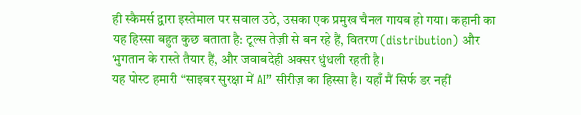ही स्कैमर्स द्वारा इस्तेमाल पर सवाल उठे, उसका एक प्रमुख चैनल गायब हो गया। कहानी का यह हिस्सा बहुत कुछ बताता है: टूल्स तेज़ी से बन रहे हैं, वितरण (distribution) और भुगतान के रास्ते तैयार हैं, और जवाबदेही अक्सर धुंधली रहती है।
यह पोस्ट हमारी “साइबर सुरक्षा में AI” सीरीज़ का हिस्सा है। यहाँ मैं सिर्फ डर नहीं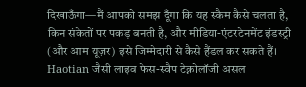दिखाऊँगा—मैं आपको समझ दूँगा कि यह स्कैम कैसे चलता है, किन संकेतों पर पकड़ बनती है, और मीडिया-एंटरटेनमेंट इंडस्ट्री (और आम यूज़र) इसे जिम्मेदारी से कैसे हैंडल कर सकते हैं।
Haotian जैसी लाइव फेस-स्वैप टेक्नोलॉजी असल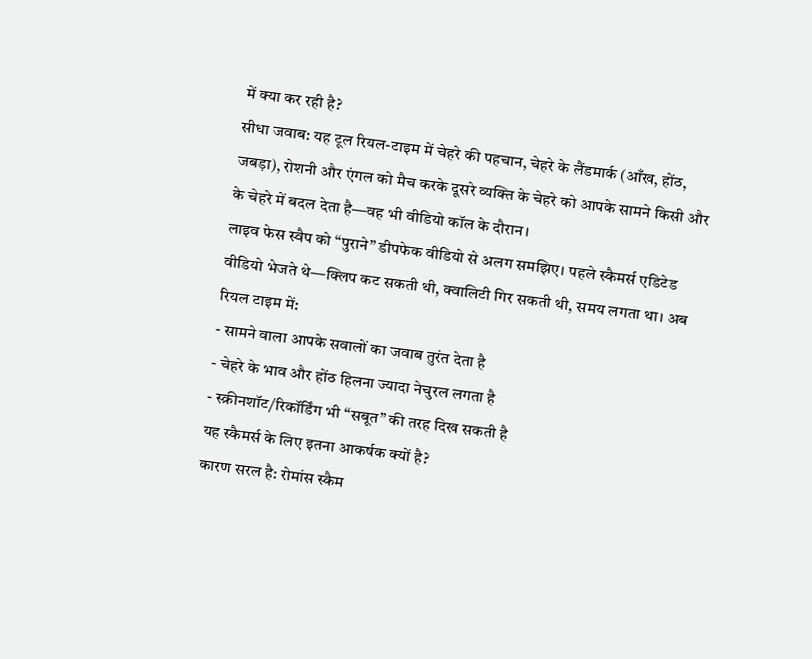में क्या कर रही है?
सीधा जवाब: यह टूल रियल-टाइम में चेहरे की पहचान, चेहरे के लैंडमार्क (आँख, होंठ, जबड़ा), रोशनी और एंगल को मैच करके दूसरे व्यक्ति के चेहरे को आपके सामने किसी और के चेहरे में बदल देता है—वह भी वीडियो कॉल के दौरान।
लाइव फेस स्वैप को “पुराने” डीपफेक वीडियो से अलग समझिए। पहले स्कैमर्स एडिटेड वीडियो भेजते थे—क्लिप कट सकती थी, क्वालिटी गिर सकती थी, समय लगता था। अब रियल टाइम में:
- सामने वाला आपके सवालों का जवाब तुरंत देता है
- चेहरे के भाव और होंठ हिलना ज्यादा नेचुरल लगता है
- स्क्रीनशॉट/रिकॉर्डिंग भी “सबूत” की तरह दिख सकती है
यह स्कैमर्स के लिए इतना आकर्षक क्यों है?
कारण सरल है: रोमांस स्कैम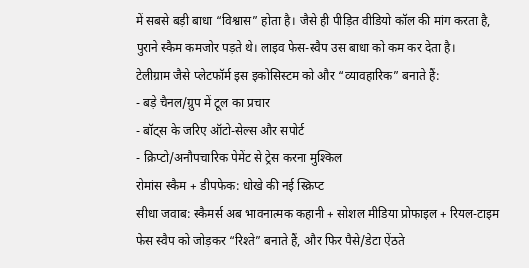में सबसे बड़ी बाधा “विश्वास” होता है। जैसे ही पीड़ित वीडियो कॉल की मांग करता है, पुराने स्कैम कमजोर पड़ते थे। लाइव फेस-स्वैप उस बाधा को कम कर देता है।
टेलीग्राम जैसे प्लेटफॉर्म इस इकोसिस्टम को और “व्यावहारिक” बनाते हैं:
- बड़े चैनल/ग्रुप में टूल का प्रचार
- बॉट्स के जरिए ऑटो-सेल्स और सपोर्ट
- क्रिप्टो/अनौपचारिक पेमेंट से ट्रेस करना मुश्किल
रोमांस स्कैम + डीपफेक: धोखे की नई स्क्रिप्ट
सीधा जवाब: स्कैमर्स अब भावनात्मक कहानी + सोशल मीडिया प्रोफाइल + रियल-टाइम फेस स्वैप को जोड़कर “रिश्ते” बनाते हैं, और फिर पैसे/डेटा ऐंठते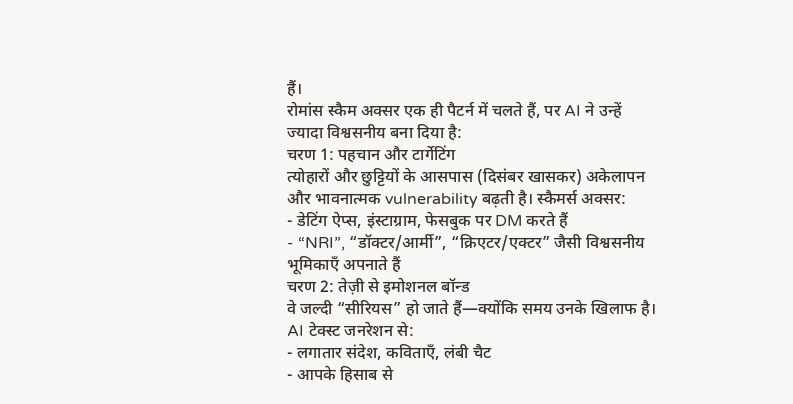हैं।
रोमांस स्कैम अक्सर एक ही पैटर्न में चलते हैं, पर AI ने उन्हें ज्यादा विश्वसनीय बना दिया है:
चरण 1: पहचान और टार्गेटिंग
त्योहारों और छुट्टियों के आसपास (दिसंबर खासकर) अकेलापन और भावनात्मक vulnerability बढ़ती है। स्कैमर्स अक्सर:
- डेटिंग ऐप्स, इंस्टाग्राम, फेसबुक पर DM करते हैं
- “NRI”, “डॉक्टर/आर्मी”, “क्रिएटर/एक्टर” जैसी विश्वसनीय भूमिकाएँ अपनाते हैं
चरण 2: तेज़ी से इमोशनल बॉन्ड
वे जल्दी “सीरियस” हो जाते हैं—क्योंकि समय उनके खिलाफ है। AI टेक्स्ट जनरेशन से:
- लगातार संदेश, कविताएँ, लंबी चैट
- आपके हिसाब से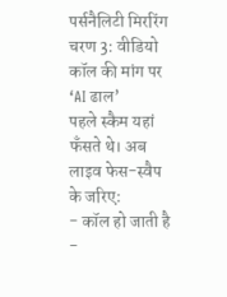पर्सनैलिटी मिररिंग
चरण 3: वीडियो कॉल की मांग पर ‘AI ढाल’
पहले स्कैम यहां फँसते थे। अब लाइव फेस-स्वैप के जरिए:
- कॉल हो जाती है
-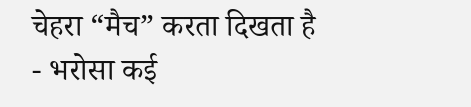चेहरा “मैच” करता दिखता है
- भरोसा कई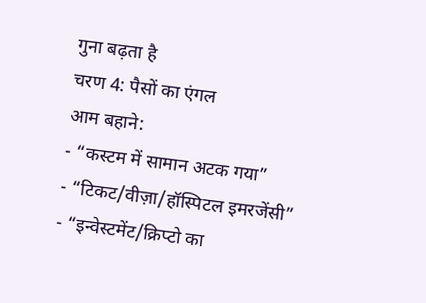गुना बढ़ता है
चरण 4: पैसों का एंगल
आम बहाने:
- “कस्टम में सामान अटक गया”
- “टिकट/वीज़ा/हॉस्पिटल इमरजेंसी”
- “इन्वेस्टमेंट/क्रिप्टो का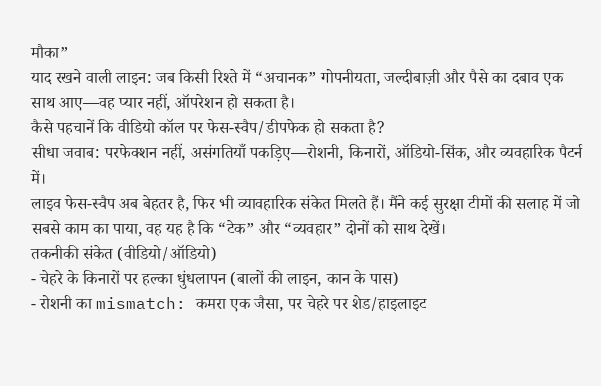मौका”
याद रखने वाली लाइन: जब किसी रिश्ते में “अचानक” गोपनीयता, जल्दीबाज़ी और पैसे का दबाव एक साथ आए—वह प्यार नहीं, ऑपरेशन हो सकता है।
कैसे पहचानें कि वीडियो कॉल पर फेस-स्वैप/डीपफेक हो सकता है?
सीधा जवाब: परफेक्शन नहीं, असंगतियाँ पकड़िए—रोशनी, किनारों, ऑडियो-सिंक, और व्यवहारिक पैटर्न में।
लाइव फेस-स्वैप अब बेहतर है, फिर भी व्यावहारिक संकेत मिलते हैं। मैंने कई सुरक्षा टीमों की सलाह में जो सबसे काम का पाया, वह यह है कि “टेक” और “व्यवहार” दोनों को साथ देखें।
तकनीकी संकेत (वीडियो/ऑडियो)
- चेहरे के किनारों पर हल्का धुंधलापन (बालों की लाइन, कान के पास)
- रोशनी का mismatch: कमरा एक जैसा, पर चेहरे पर शेड/हाइलाइट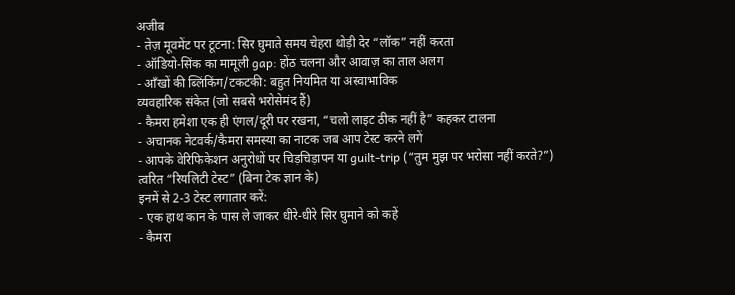अजीब
- तेज़ मूवमेंट पर टूटना: सिर घुमाते समय चेहरा थोड़ी देर “लॉक” नहीं करता
- ऑडियो-सिंक का मामूली gap: होंठ चलना और आवाज़ का ताल अलग
- आँखों की ब्लिंकिंग/टकटकी: बहुत नियमित या अस्वाभाविक
व्यवहारिक संकेत (जो सबसे भरोसेमंद हैं)
- कैमरा हमेशा एक ही एंगल/दूरी पर रखना, “चलो लाइट ठीक नहीं है” कहकर टालना
- अचानक नेटवर्क/कैमरा समस्या का नाटक जब आप टेस्ट करने लगें
- आपके वेरिफिकेशन अनुरोधों पर चिड़चिड़ापन या guilt-trip (“तुम मुझ पर भरोसा नहीं करते?”)
त्वरित “रियलिटी टेस्ट” (बिना टेक ज्ञान के)
इनमें से 2-3 टेस्ट लगातार करें:
- एक हाथ कान के पास ले जाकर धीरे-धीरे सिर घुमाने को कहें
- कैमरा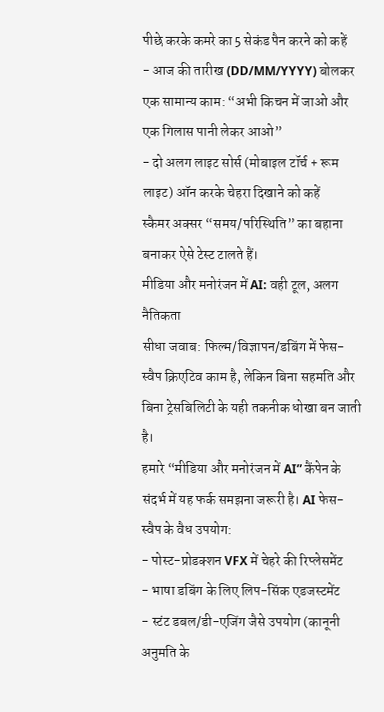पीछे करके कमरे का 5 सेकंड पैन करने को कहें
- आज की तारीख (DD/MM/YYYY) बोलकर एक सामान्य काम: “अभी किचन में जाओ और एक गिलास पानी लेकर आओ”
- दो अलग लाइट सोर्स (मोबाइल टॉर्च + रूम लाइट) ऑन करके चेहरा दिखाने को कहें
स्कैमर अक्सर “समय/परिस्थिति” का बहाना बनाकर ऐसे टेस्ट टालते हैं।
मीडिया और मनोरंजन में AI: वही टूल, अलग नैतिकता
सीधा जवाब: फिल्म/विज्ञापन/डबिंग में फेस-स्वैप क्रिएटिव काम है, लेकिन बिना सहमति और बिना ट्रेसबिलिटी के यही तकनीक धोखा बन जाती है।
हमारे “मीडिया और मनोरंजन में AI” कैंपेन के संदर्भ में यह फर्क समझना जरूरी है। AI फेस-स्वैप के वैध उपयोग:
- पोस्ट-प्रोडक्शन VFX में चेहरे की रिप्लेसमेंट
- भाषा डबिंग के लिए लिप-सिंक एडजस्टमेंट
- स्टंट डबल/डी-एजिंग जैसे उपयोग (कानूनी अनुमति के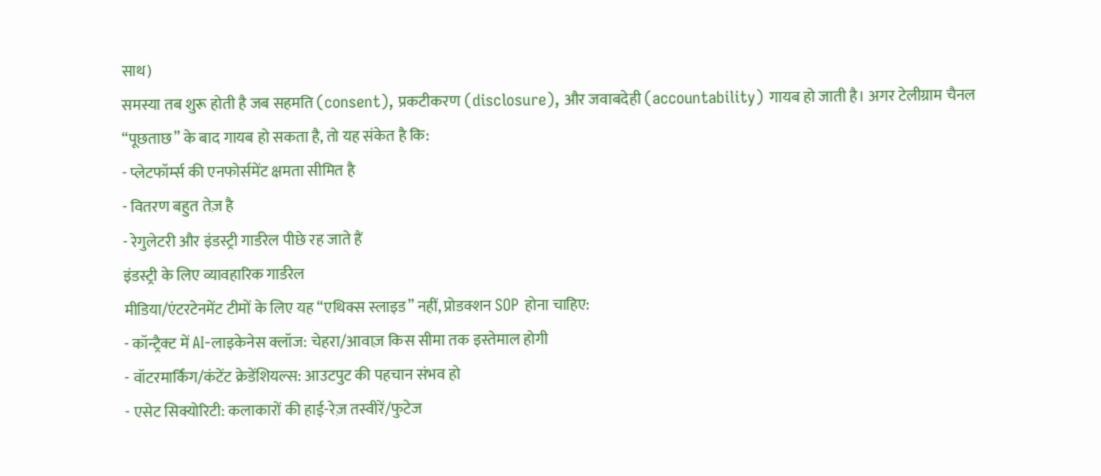साथ)
समस्या तब शुरू होती है जब सहमति (consent), प्रकटीकरण (disclosure), और जवाबदेही (accountability) गायब हो जाती है। अगर टेलीग्राम चैनल “पूछताछ” के बाद गायब हो सकता है, तो यह संकेत है कि:
- प्लेटफॉर्म्स की एनफोर्समेंट क्षमता सीमित है
- वितरण बहुत तेज़ है
- रेगुलेटरी और इंडस्ट्री गार्डरेल पीछे रह जाते हैं
इंडस्ट्री के लिए व्यावहारिक गार्डरेल
मीडिया/एंटरटेनमेंट टीमों के लिए यह “एथिक्स स्लाइड” नहीं, प्रोडक्शन SOP होना चाहिए:
- कॉन्ट्रैक्ट में AI-लाइकेनेस क्लॉज: चेहरा/आवाज़ किस सीमा तक इस्तेमाल होगी
- वॉटरमार्किंग/कंटेंट क्रेडेंशियल्स: आउटपुट की पहचान संभव हो
- एसेट सिक्योरिटी: कलाकारों की हाई-रेज़ तस्वीरें/फुटेज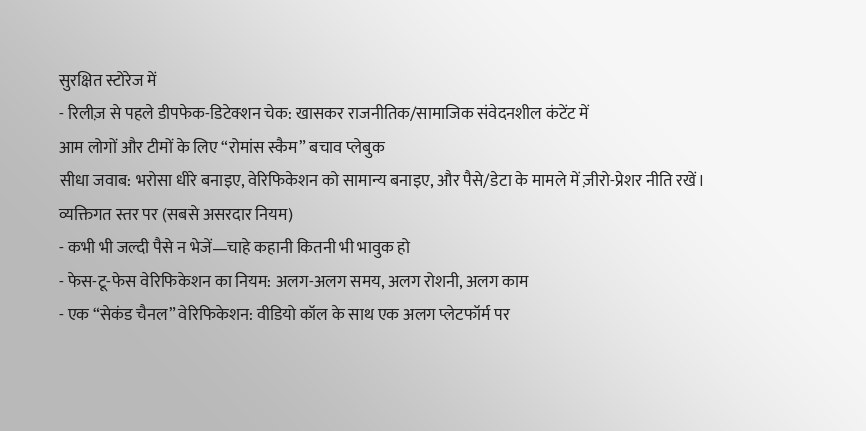सुरक्षित स्टोरेज में
- रिलीज़ से पहले डीपफेक-डिटेक्शन चेक: खासकर राजनीतिक/सामाजिक संवेदनशील कंटेंट में
आम लोगों और टीमों के लिए “रोमांस स्कैम” बचाव प्लेबुक
सीधा जवाब: भरोसा धीरे बनाइए, वेरिफिकेशन को सामान्य बनाइए, और पैसे/डेटा के मामले में ज़ीरो-प्रेशर नीति रखें।
व्यक्तिगत स्तर पर (सबसे असरदार नियम)
- कभी भी जल्दी पैसे न भेजें—चाहे कहानी कितनी भी भावुक हो
- फेस-टू-फेस वेरिफिकेशन का नियम: अलग-अलग समय, अलग रोशनी, अलग काम
- एक “सेकंड चैनल” वेरिफिकेशन: वीडियो कॉल के साथ एक अलग प्लेटफॉर्म पर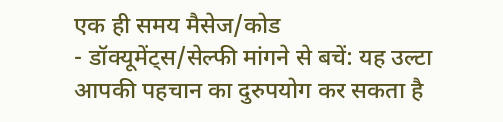एक ही समय मैसेज/कोड
- डॉक्यूमेंट्स/सेल्फी मांगने से बचें: यह उल्टा आपकी पहचान का दुरुपयोग कर सकता है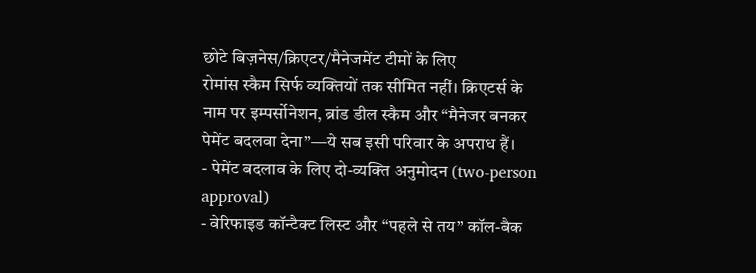छोटे बिज़नेस/क्रिएटर/मैनेजमेंट टीमों के लिए
रोमांस स्कैम सिर्फ व्यक्तियों तक सीमित नहीं। क्रिएटर्स के नाम पर इम्पर्सोनेशन, ब्रांड डील स्कैम और “मैनेजर बनकर पेमेंट बदलवा देना”—ये सब इसी परिवार के अपराध हैं।
- पेमेंट बदलाव के लिए दो-व्यक्ति अनुमोदन (two-person approval)
- वेरिफाइड कॉन्टैक्ट लिस्ट और “पहले से तय” कॉल-बैक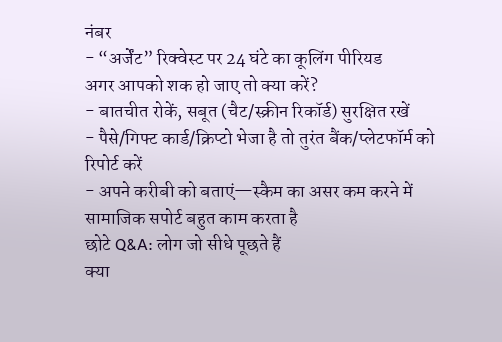नंबर
- “अर्जेंट” रिक्वेस्ट पर 24 घंटे का कूलिंग पीरियड
अगर आपको शक हो जाए तो क्या करें?
- बातचीत रोकें, सबूत (चैट/स्क्रीन रिकॉर्ड) सुरक्षित रखें
- पैसे/गिफ्ट कार्ड/क्रिप्टो भेजा है तो तुरंत बैंक/प्लेटफॉर्म को रिपोर्ट करें
- अपने करीबी को बताएं—स्कैम का असर कम करने में सामाजिक सपोर्ट बहुत काम करता है
छोटे Q&A: लोग जो सीधे पूछते हैं
क्या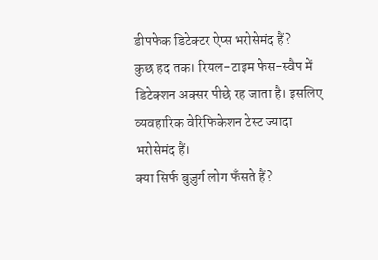डीपफेक डिटेक्टर ऐप्स भरोसेमंद हैं?
कुछ हद तक। रियल-टाइम फेस-स्वैप में डिटेक्शन अक्सर पीछे रह जाता है। इसलिए व्यवहारिक वेरिफिकेशन टेस्ट ज्यादा भरोसेमंद हैं।
क्या सिर्फ बुज़ुर्ग लोग फँसते हैं?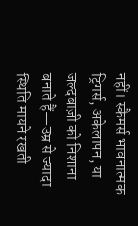नहीं। स्कैमर्स भावनात्मक ट्रिगर्स, अकेलापन, या जल्दबाज़ी को निशाना बनाते हैं—उम्र से ज्यादा स्थिति मायने रखती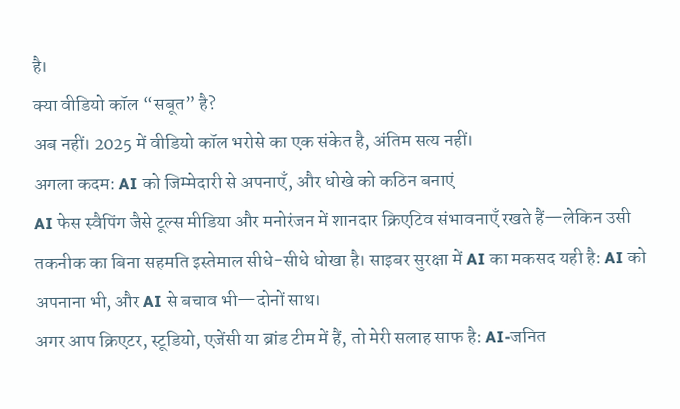है।
क्या वीडियो कॉल “सबूत” है?
अब नहीं। 2025 में वीडियो कॉल भरोसे का एक संकेत है, अंतिम सत्य नहीं।
अगला कदम: AI को जिम्मेदारी से अपनाएँ, और धोखे को कठिन बनाएं
AI फेस स्वैपिंग जैसे टूल्स मीडिया और मनोरंजन में शानदार क्रिएटिव संभावनाएँ रखते हैं—लेकिन उसी तकनीक का बिना सहमति इस्तेमाल सीधे-सीधे धोखा है। साइबर सुरक्षा में AI का मकसद यही है: AI को अपनाना भी, और AI से बचाव भी—दोनों साथ।
अगर आप क्रिएटर, स्टूडियो, एजेंसी या ब्रांड टीम में हैं, तो मेरी सलाह साफ है: AI-जनित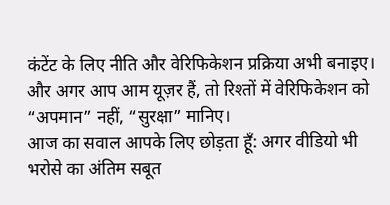कंटेंट के लिए नीति और वेरिफिकेशन प्रक्रिया अभी बनाइए। और अगर आप आम यूज़र हैं, तो रिश्तों में वेरिफिकेशन को “अपमान” नहीं, “सुरक्षा” मानिए।
आज का सवाल आपके लिए छोड़ता हूँ: अगर वीडियो भी भरोसे का अंतिम सबूत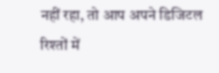नहीं रहा, तो आप अपने डिजिटल रिश्तों में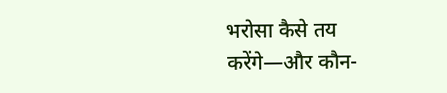भरोसा कैसे तय करेंगे—और कौन-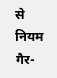से नियम गैर-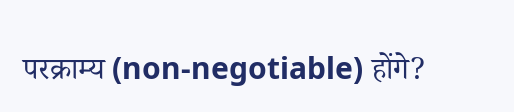परक्राम्य (non-negotiable) होंगे?